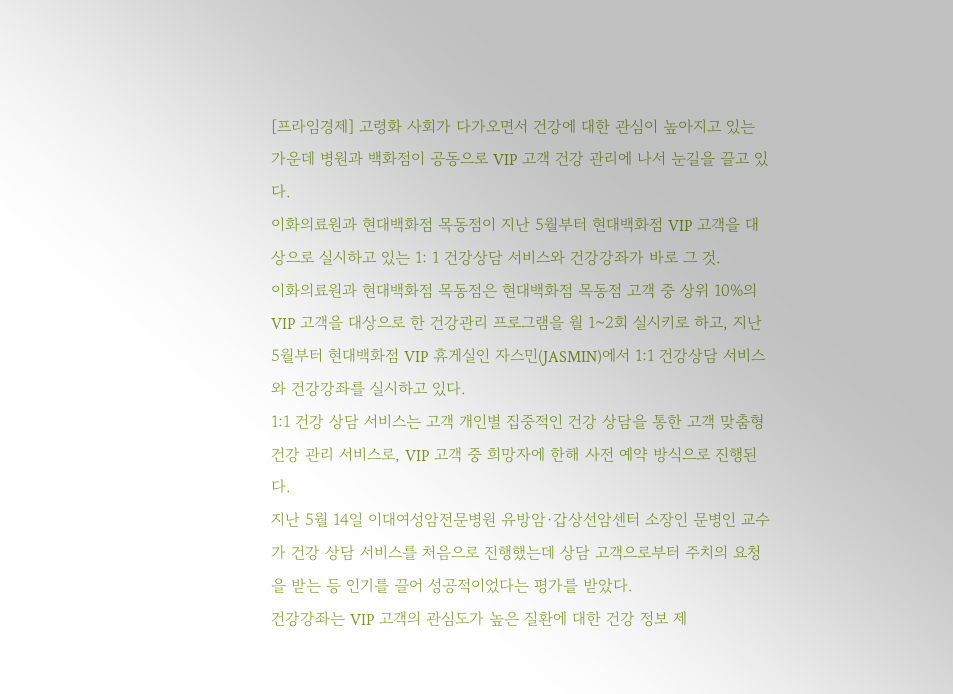[프라임경제] 고령화 사회가 다가오면서 건강에 대한 관심이 높아지고 있는 가운데 병원과 백화점이 공동으로 VIP 고객 건강 관리에 나서 눈길을 끌고 있다.
이화의료원과 현대백화점 목동점이 지난 5월부터 현대백화점 VIP 고객을 대상으로 실시하고 있는 1: 1 건강상담 서비스와 건강강좌가 바로 그 것.
이화의료원과 현대백화점 목동점은 현대백화점 목동점 고객 중 상위 10%의 VIP 고객을 대상으로 한 건강관리 프로그램을 월 1~2회 실시키로 하고, 지난 5월부터 현대백화점 VIP 휴게실인 자스민(JASMIN)에서 1:1 건강상담 서비스와 건강강좌를 실시하고 있다.
1:1 건강 상담 서비스는 고객 개인별 집중적인 건강 상담을 통한 고객 맞춤형 건강 관리 서비스로, VIP 고객 중 희망자에 한해 사전 예약 방식으로 진행된다.
지난 5월 14일 이대여성암전문병원 유방암∙갑상선암센터 소장인 문병인 교수가 건강 상담 서비스를 처음으로 진행했는데 상담 고객으로부터 주치의 요청을 받는 등 인기를 끌어 성공적이었다는 평가를 받았다.
건강강좌는 VIP 고객의 관심도가 높은 질환에 대한 건강 정보 제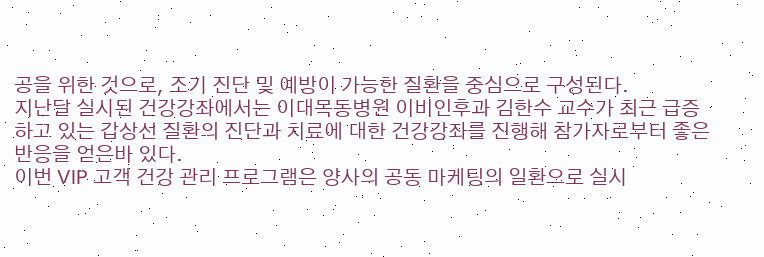공을 위한 것으로, 조기 진단 및 예방이 가능한 질환을 중심으로 구성된다.
지난달 실시된 건강강좌에서는 이대목동병원 이비인후과 김한수 교수가 최근 급증하고 있는 갑상선 질환의 진단과 치료에 대한 건강강좌를 진행해 참가자로부터 좋은 반응을 얻은바 있다.
이번 VIP 고객 건강 관리 프로그램은 양사의 공동 마케팅의 일환으로 실시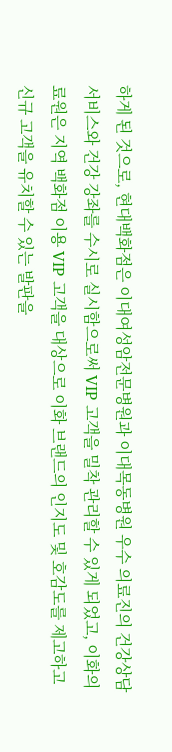하게 된 것으로, 현대백화점은 이대여성암전문병원과 이대목동병원 우수 의료진의 건강상담 서비스와 건강 강좌를 수시로 실시함으로써 VIP 고객을 밀착 관리할 수 있게 되었고, 이화의료원은 지역 백화점 이용 VIP 고객을 대상으로 이화 브랜드의 인지도 및 호감도를 제고하고 신규 고객을 유치할 수 있는 발판을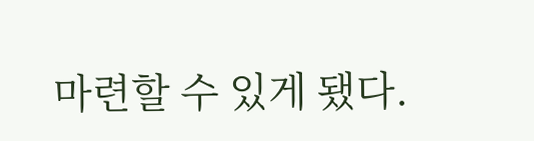마련할 수 있게 됐다.